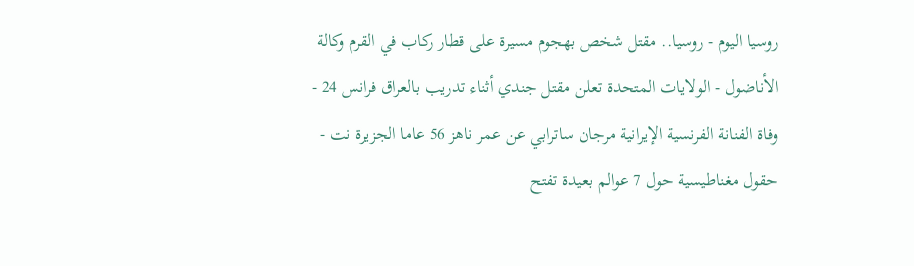روسيا اليوم - روسيا.. مقتل شخص بهجوم مسيرة على قطار ركاب في القرم وكالة الأناضول - الولايات المتحدة تعلن مقتل جندي أثناء تدريب بالعراق فرانس 24 - وفاة الفنانة الفرنسية الإيرانية مرجان ساترابي عن عمر ناهز 56 عاما الجزيرة نت - حقول مغناطيسية حول 7 عوالم بعيدة تفتح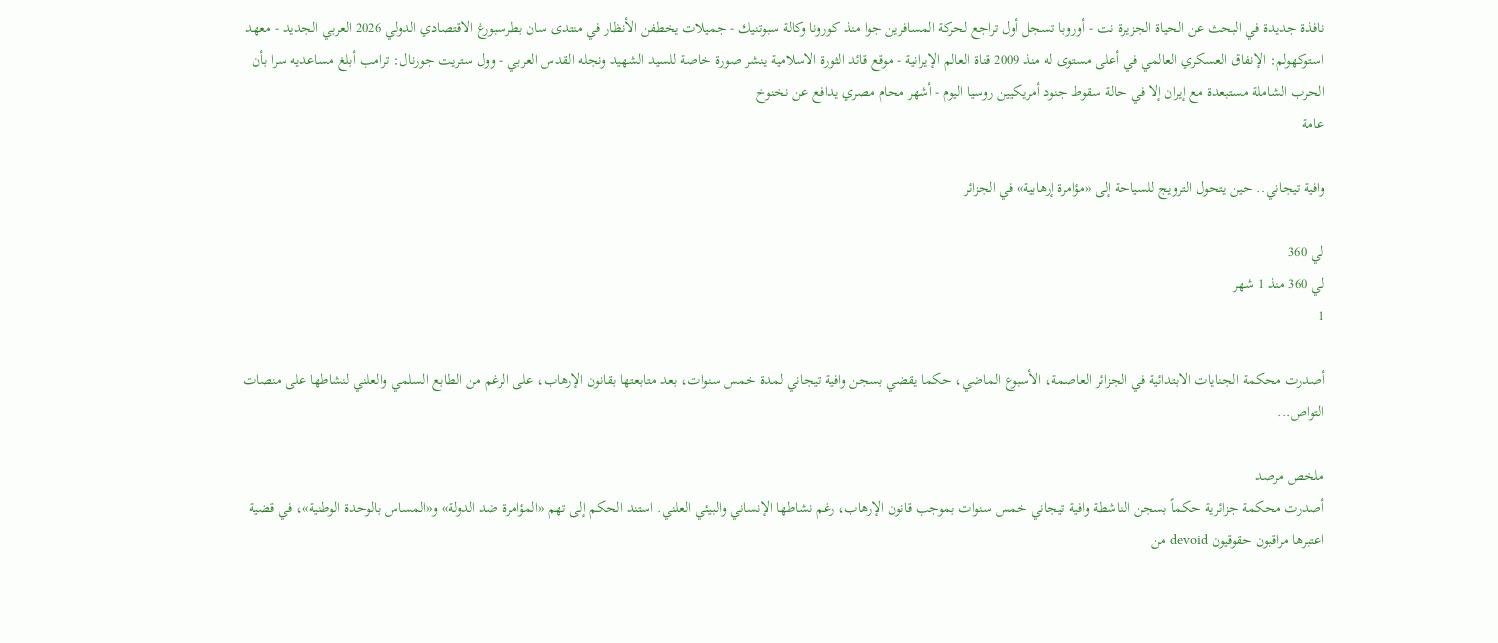نافذة جديدة في البحث عن الحياة الجزيرة نت - أوروبا تسجل أول تراجع لحركة المسافرين جوا منذ كورونا وكالة سبوتنيك - جميلات يخطفن الأنظار في منتدى سان بطرسبورغ الاقتصادي الدولي 2026 العربي الجديد - معهد استوكهولم: الإنفاق العسكري العالمي في أعلى مستوى له منذ 2009 قناة العالم الإيرانية - موقع قائد الثورة الاسلامية ينشر صورة خاصة للسيد الشهيد ونجله القدس العربي - وول ستريت جورنال: ترامب أبلغ مساعديه سرا بأن الحرب الشاملة مستبعدة مع إيران إلا في حالة سقوط جنود أمريكيين روسيا اليوم - أشهر محام مصري يدافع عن نخنوخ
عامة

وافية تيجاني.. حين يتحول الترويج للسياحة إلى «مؤامرة إرهابية» في الجزائر

لي 360
لي 360 منذ 1 شهر
1

أصدرت محكمة الجنايات الابتدائية في الجزائر العاصمة، الأسبوع الماضي، حكما يقضي بسجن وافية تيجاني لمدة خمس سنوات، بعد متابعتها بقانون الإرهاب، على الرغم من الطابع السلمي والعلني لنشاطها على منصات التواص...

ملخص مرصد
أصدرت محكمة جزائرية حكماً بسجن الناشطة وافية تيجاني خمس سنوات بموجب قانون الإرهاب، رغم نشاطها الإنساني والبيئي العلني. استند الحكم إلى تهم «المؤامرة ضد الدولة» و«المساس بالوحدة الوطنية»، في قضية اعتبرها مراقبون حقوقيون devoid من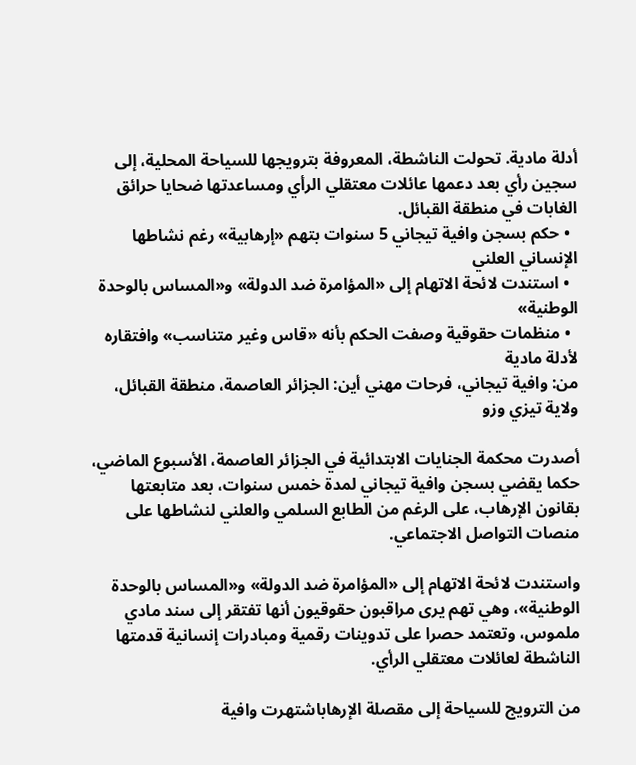أدلة مادية. تحولت الناشطة، المعروفة بترويجها للسياحة المحلية، إلى سجين رأي بعد دعمها عائلات معتقلي الرأي ومساعدتها ضحايا حرائق الغابات في منطقة القبائل.
  • حكم بسجن وافية تيجاني 5 سنوات بتهم «إرهابية» رغم نشاطها الإنساني العلني
  • استندت لائحة الاتهام إلى «المؤامرة ضد الدولة» و«المساس بالوحدة الوطنية»
  • منظمات حقوقية وصفت الحكم بأنه «قاس وغير متناسب» وافتقاره لأدلة مادية
من: وافية تيجاني، فرحات مهني أين: الجزائر العاصمة، منطقة القبائل، ولاية تيزي وزو

أصدرت محكمة الجنايات الابتدائية في الجزائر العاصمة، الأسبوع الماضي، حكما يقضي بسجن وافية تيجاني لمدة خمس سنوات، بعد متابعتها بقانون الإرهاب، على الرغم من الطابع السلمي والعلني لنشاطها على منصات التواصل الاجتماعي.

واستندت لائحة الاتهام إلى «المؤامرة ضد الدولة» و«المساس بالوحدة الوطنية»، وهي تهم يرى مراقبون حقوقيون أنها تفتقر إلى سند مادي ملموس، وتعتمد حصرا على تدوينات رقمية ومبادرات إنسانية قدمتها الناشطة لعائلات معتقلي الرأي.

من الترويج للسياحة إلى مقصلة الإرهاباشتهرت وافية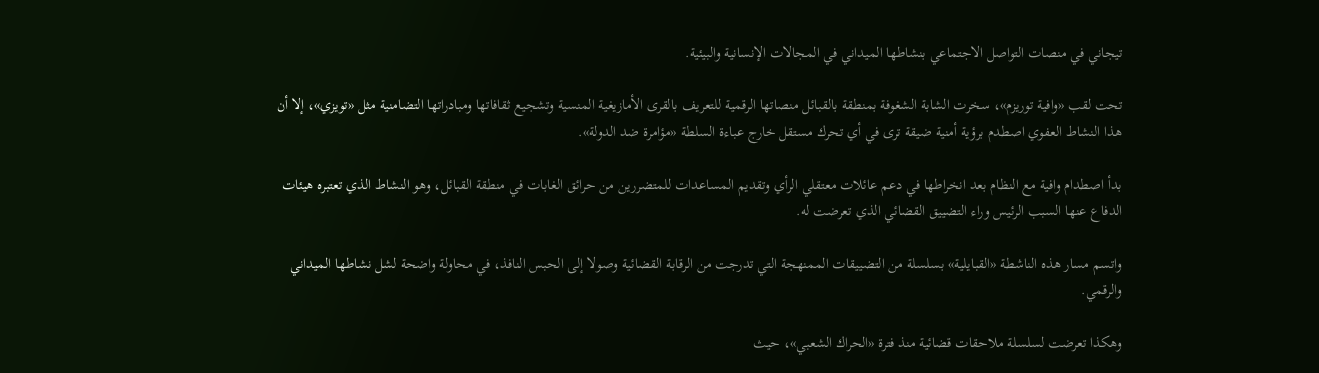تيجاني في منصات التواصل الاجتماعي بنشاطها الميداني في المجالات الإنسانية والبيئية.

تحت لقب «وافية توريزم»، سخرت الشابة الشغوفة بمنطقة بالقبائل منصاتها الرقمية للتعريف بالقرى الأمازيغية المنسية وتشجيع ثقافاتها ومبادراتها التضامنية مثل «تويزي»، إلا أن هذا النشاط العفوي اصطدم برؤية أمنية ضيقة ترى في أي تحرك مستقل خارج عباءة السلطة «مؤامرة ضد الدولة».

بدأ اصطدام وافية مع النظام بعد انخراطها في دعم عائلات معتقلي الرأي وتقديم المساعدات للمتضررين من حرائق الغابات في منطقة القبائل، وهو النشاط الذي تعتبره هيئات الدفاع عنها السبب الرئيس وراء التضييق القضائي الذي تعرضت له.

واتسم مسار هذه الناشطة «القبايلية» بسلسلة من التضييقات الممنهجة التي تدرجت من الرقابة القضائية وصولا إلى الحبس النافذ، في محاولة واضحة لشل نشاطها الميداني والرقمي.

وهكذا تعرضت لسلسلة ملاحقات قضائية منذ فترة «الحراك الشعبي»، حيث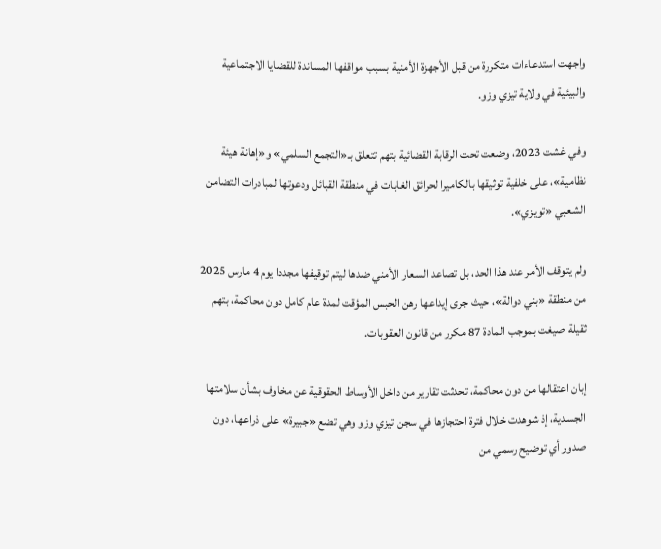واجهت استدعاءات متكررة من قبل الأجهزة الأمنية بسبب مواقفها المساندة للقضايا الاجتماعية والبيئية في ولاية تيزي وزو.

وفي غشت 2023، وضعت تحت الرقابة القضائية بتهم تتعلق بـ«التجمع السلمي» و«إهانة هيئة نظامية»، على خلفية توثيقها بالكاميرا لحرائق الغابات في منطقة القبائل ودعوتها لمبادرات التضامن الشعبي «تويزي».

ولم يتوقف الأمر عند هذا الحد، بل تصاعد السعار الأمني ضدها ليتم توقيفها مجددا يوم 4 مارس 2025 من منطقة «بني دوالة»، حيث جرى إيداعها رهن الحبس المؤقت لمدة عام كامل دون محاكمة، بتهم ثقيلة صيغت بموجب المادة 87 مكرر من قانون العقوبات.

إبان اعتقالها من دون محاكمة، تحدثت تقارير من داخل الأوساط الحقوقية عن مخاوف بشأن سلامتها الجسدية، إذ شوهدت خلال فترة احتجازها في سجن تيزي وزو وهي تضع «جبيرة» على ذراعها، دون صدور أي توضيح رسمي من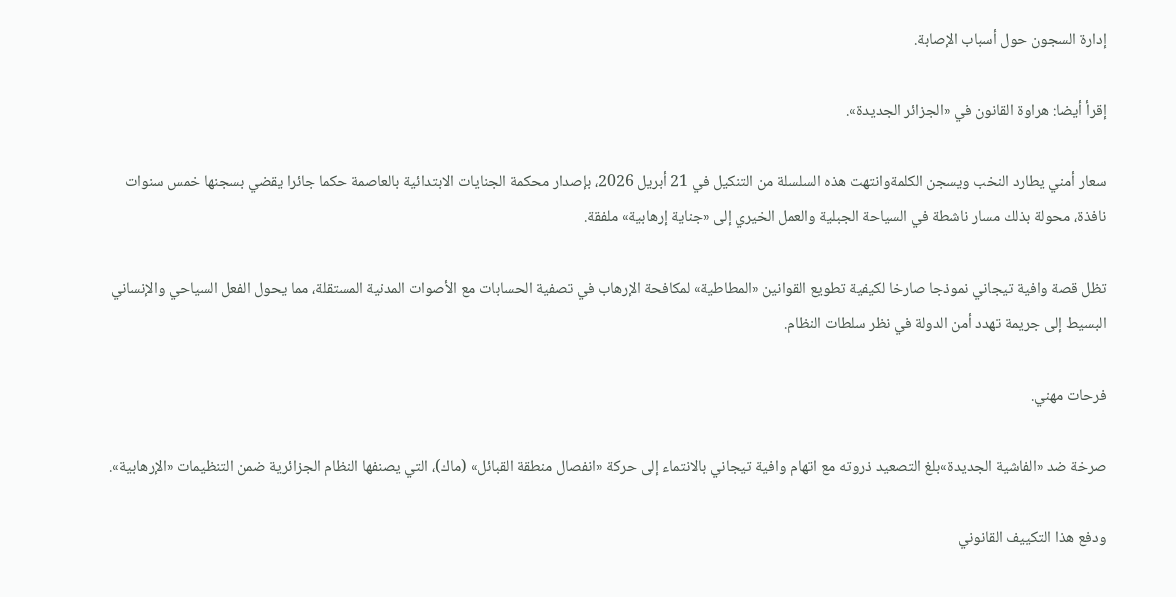إدارة السجون حول أسباب الإصابة.

إقرأ أيضا: هراوة القانون في «الجزائر الجديدة».

سعار أمني يطارد النخب ويسجن الكلمةوانتهت هذه السلسلة من التنكيل في 21 أبريل 2026، بإصدار محكمة الجنايات الابتدائية بالعاصمة حكما جائرا يقضي بسجنها خمس سنوات نافذة، محولة بذلك مسار ناشطة في السياحة الجبلية والعمل الخيري إلى «جناية إرهابية» ملفقة.

تظل قصة وافية تيجاني نموذجا صارخا لكيفية تطويع القوانين «المطاطية» لمكافحة الإرهاب في تصفية الحسابات مع الأصوات المدنية المستقلة، مما يحول الفعل السياحي والإنساني البسيط إلى جريمة تهدد أمن الدولة في نظر سلطات النظام.

فرحات مهني.

صرخة ضد «الفاشية الجديدة»بلغ التصعيد ذروته مع اتهام وافية تيجاني بالانتماء إلى حركة «انفصال منطقة القبائل» (ماك)، التي يصنفها النظام الجزائرية ضمن التنظيمات «الإرهابية».

ودفع هذا التكييف القانوني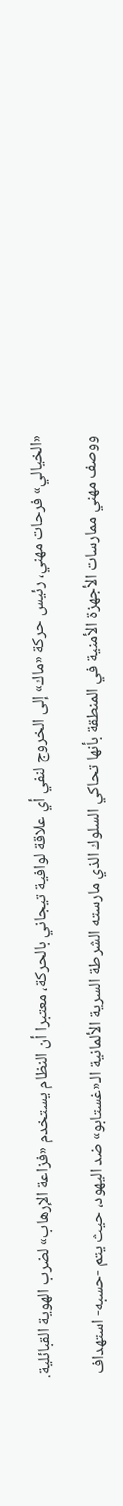«الخيالي» فرحات مهني، رئيس حركة «ماك» إلى الخروج لنفي أي علاقة لوافية تيجاني بالحركة، معتبرا أن النظام يستخدم «فزاعة الإرهاب» لضرب الهوية القبائلية.

ووصف مهني ممارسات الأجهزة الأمنية في المنطقة بأنها تحاكي السلوك الذي مارسته الشرطة السرية الألمانية الـ«غستابو» ضد اليهود، حيث يتم -حسبه- استهداف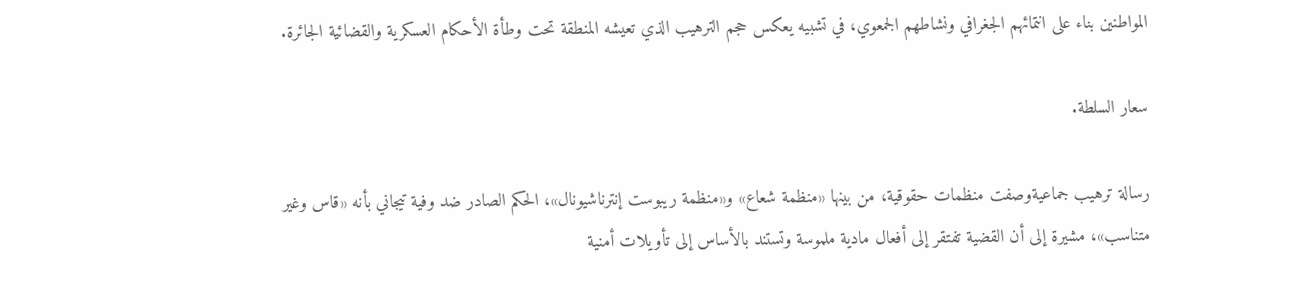المواطنين بناء على انتمائهم الجغرافي ونشاطهم الجمعوي، في تشبيه يعكس حجم الترهيب الذي تعيشه المنطقة تحت وطأة الأحكام العسكرية والقضائية الجائرة.

سعار السلطة.

رسالة ترهيب جماعيةوصفت منظمات حقوقية، من بينها «منظمة شعاع» و«منظمة ريبوست إنترناشيونال»، الحكم الصادر ضد وفية تيجاني بأنه «قاس وغير متناسب»، مشيرة إلى أن القضية تفتقر إلى أفعال مادية ملموسة وتستند بالأساس إلى تأويلات أمنية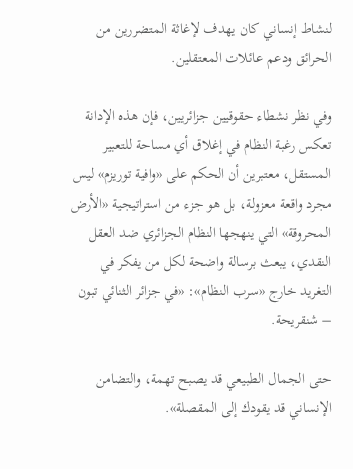لنشاط إنساني كان يهدف لإغاثة المتضررين من الحرائق ودعم عائلات المعتقلين.

وفي نظر نشطاء حقوقيين جزائريين، فإن هذه الإدانة تعكس رغبة النظام في إغلاق أي مساحة للتعبير المستقل، معتبرين أن الحكم على «وافية توريزم» ليس مجرد واقعة معزولة، بل هو جزء من استراتيجية «الأرض المحروقة» التي ينهجها النظام الجزائري ضد العقل النقدي، يبعث برسالة واضحة لكل من يفكر في التغريد خارج «سرب النظام»: «في جزائر الثنائي تبون – شنقريحة.

حتى الجمال الطبيعي قد يصبح تهمة، والتضامن الإنساني قد يقودك إلى المقصلة».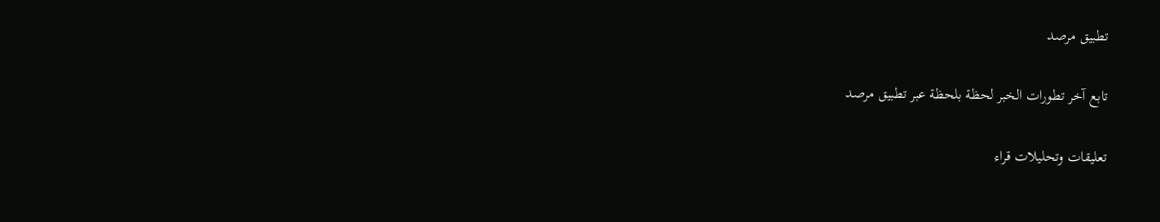تطبيق مرصد

تابع آخر تطورات الخبر لحظة بلحظة عبر تطبيق مرصد

تعليقات وتحليلات قراء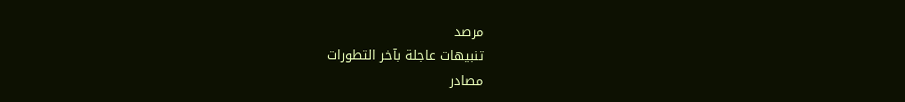مرصد
تنبيهات عاجلة بآخر التطورات
مصادر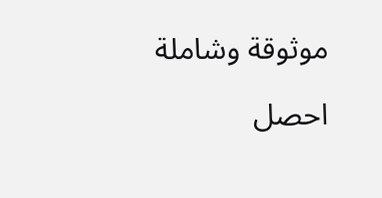موثوقة وشاملة

احصل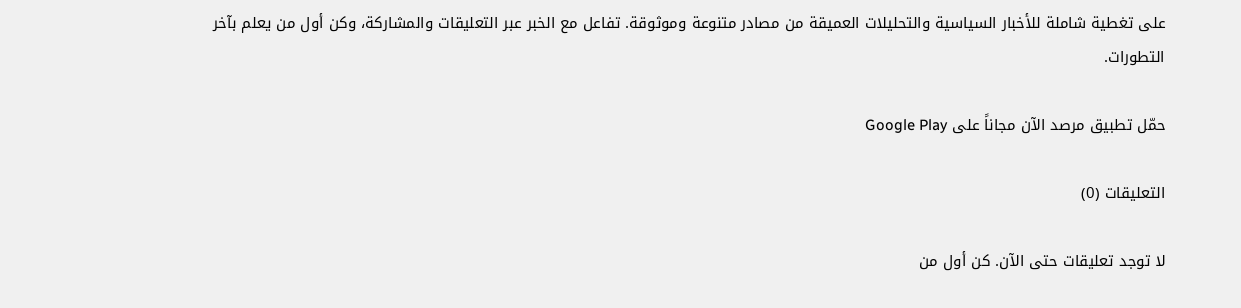على تغطية شاملة للأخبار السياسية والتحليلات العميقة من مصادر متنوعة وموثوقة. تفاعل مع الخبر عبر التعليقات والمشاركة، وكن أول من يعلم بآخر التطورات.

حمّل تطبيق مرصد الآن مجاناً على Google Play

التعليقات (0)

لا توجد تعليقات حتى الآن. كن أول من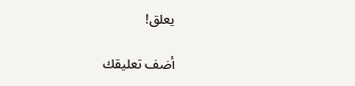يعلق!

أضف تعليقك